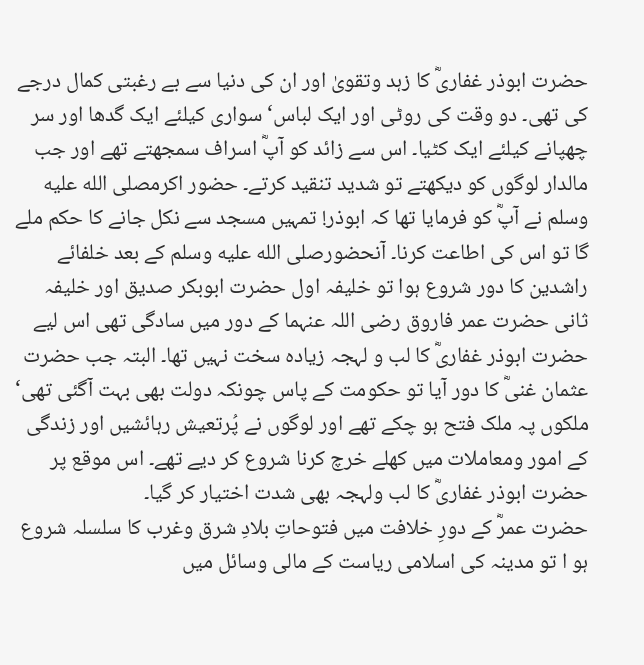حضرت ابوذر غفاریؓ کا زہد وتقویٰ اور ان کی دنیا سے بے رغبتی کمال درجے کی تھی۔ دو وقت کی روٹی اور ایک لباس‘ سواری کیلئے ایک گدھا اور سر چھپانے کیلئے ایک کٹیا۔ اس سے زائد کو آپؓ اسراف سمجھتے تھے اور جب مالدار لوگوں کو دیکھتے تو شدید تنقید کرتے۔ حضور اکرمصلى الله عليه وسلم نے آپؓ کو فرمایا تھا کہ ابوذر! تمہیں مسجد سے نکل جانے کا حکم ملے گا تو اس کی اطاعت کرنا۔ آنحضورصلى الله عليه وسلم کے بعد خلفائے راشدین کا دور شروع ہوا تو خلیفہ اول حضرت ابوبکر صدیق اور خلیفہ ثانی حضرت عمر فاروق رضی اللہ عنہما کے دور میں سادگی تھی اس لیے حضرت ابوذر غفاریؓ کا لب و لہجہ زیادہ سخت نہیں تھا۔ البتہ جب حضرت عثمان غنیؓ کا دور آیا تو حکومت کے پاس چونکہ دولت بھی بہت آگئی تھی‘ ملکوں پہ ملک فتح ہو چکے تھے اور لوگوں نے پُرتعیش رہائشیں اور زندگی کے امور ومعاملات میں کھلے خرچ کرنا شروع کر دیے تھے۔ اس موقع پر حضرت ابوذر غفاریؓ کا لب ولہجہ بھی شدت اختیار کر گیا۔
حضرت عمرؓ کے دورِ خلافت میں فتوحاتِ بلادِ شرق وغرب کا سلسلہ شروع ہو ا تو مدینہ کی اسلامی ریاست کے مالی وسائل میں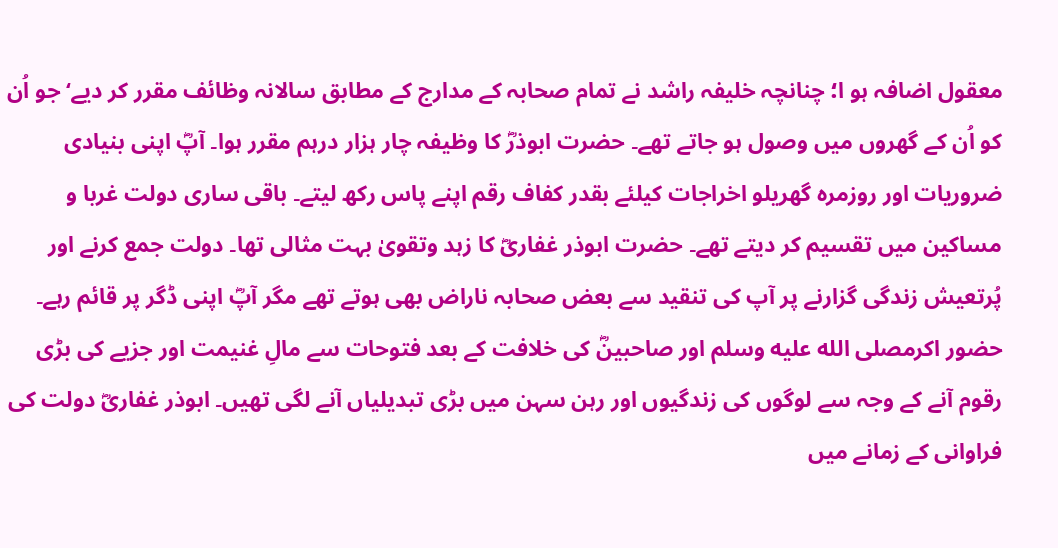معقول اضافہ ہو ا؛ چنانچہ خلیفہ راشد نے تمام صحابہ کے مدارج کے مطابق سالانہ وظائف مقرر کر دیے‘ جو اُن کو اُن کے گھروں میں وصول ہو جاتے تھے۔ حضرت ابوذرؓ کا وظیفہ چار ہزار درہم مقرر ہوا۔ آپؓ اپنی بنیادی ضروریات اور روزمرہ گھریلو اخراجات کیلئے بقدر کفاف رقم اپنے پاس رکھ لیتے۔ باقی ساری دولت غربا و مساکین میں تقسیم کر دیتے تھے۔ حضرت ابوذر غفاریؓ کا زہد وتقویٰ بہت مثالی تھا۔ دولت جمع کرنے اور پُرتعیش زندگی گزارنے پر آپ کی تنقید سے بعض صحابہ ناراض بھی ہوتے تھے مگر آپؓ اپنی ڈگر پر قائم رہے۔ حضور اکرمصلى الله عليه وسلم اور صاحبینؓ کی خلافت کے بعد فتوحات سے مالِ غنیمت اور جزیے کی بڑی رقوم آنے کے وجہ سے لوگوں کی زندگیوں اور رہن سہن میں بڑی تبدیلیاں آنے لگی تھیں۔ ابوذر غفاریؓ دولت کی فراوانی کے زمانے میں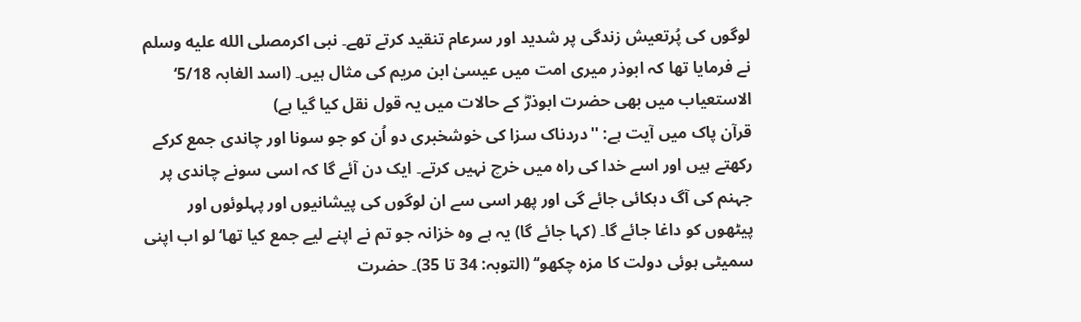لوگوں کی پُرتعیش زندگی پر شدید اور سرعام تنقید کرتے تھے۔ نبی اکرمصلى الله عليه وسلم نے فرمایا تھا کہ ابوذر میری امت میں عیسیٰ ابن مریم کی مثال ہیں۔ (اسد الغابہ 5/18‘ الاستعیاب میں بھی حضرت ابوذرؓ کے حالات میں یہ قول نقل کیا گیا ہے)
قرآن پاک میں آیت ہے: ''دردناک سزا کی خوشخبری دو اُن کو جو سونا اور چاندی جمع کرکے رکھتے ہیں اور اسے خدا کی راہ میں خرچ نہیں کرتے۔ ایک دن آئے گا کہ اسی سونے چاندی پر جہنم کی آگ دہکائی جائے گی اور پھر اسی سے ان لوگوں کی پیشانیوں اور پہلوئوں اور پیٹھوں کو داغا جائے گا۔ (کہا جائے گا) یہ ہے وہ خزانہ جو تم نے اپنے لیے جمع کیا تھا‘ لو اب اپنی سمیٹی ہوئی دولت کا مزہ چکھو‘‘ (التوبہ: 34 تا 35)۔ حضرت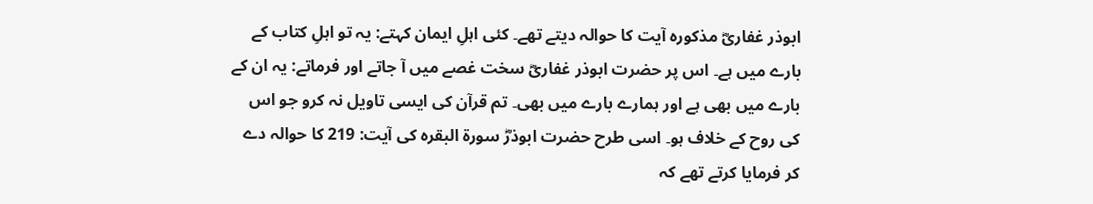ابوذر غفاریؓ مذکورہ آیت کا حوالہ دیتے تھے۔ کئی اہلِ ایمان کہتے: یہ تو اہلِ کتاب کے بارے میں ہے۔ اس پر حضرت ابوذر غفاریؓ سخت غصے میں آ جاتے اور فرماتے: یہ ان کے بارے میں بھی ہے اور ہمارے بارے میں بھی۔ تم قرآن کی ایسی تاویل نہ کرو جو اس کی روح کے خلاف ہو۔ اسی طرح حضرت ابوذرؓ سورۃ البقرہ کی آیت: 219 کا حوالہ دے کر فرمایا کرتے تھے کہ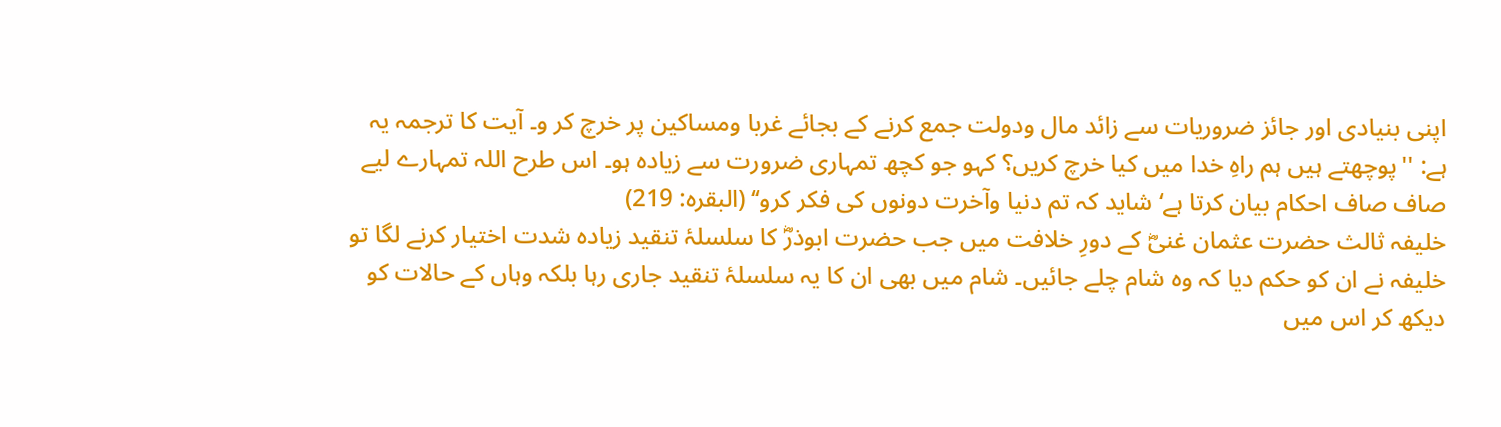اپنی بنیادی اور جائز ضروریات سے زائد مال ودولت جمع کرنے کے بجائے غربا ومساکین پر خرچ کر و۔ آیت کا ترجمہ یہ ہے: ''پوچھتے ہیں ہم راہِ خدا میں کیا خرچ کریں؟ کہو جو کچھ تمہاری ضرورت سے زیادہ ہو۔ اس طرح اللہ تمہارے لیے صاف صاف احکام بیان کرتا ہے‘ شاید کہ تم دنیا وآخرت دونوں کی فکر کرو‘‘ (البقرہ: 219)
خلیفہ ثالث حضرت عثمان غنیؓ کے دورِ خلافت میں جب حضرت ابوذرؓ کا سلسلۂ تنقید زیادہ شدت اختیار کرنے لگا تو خلیفہ نے ان کو حکم دیا کہ وہ شام چلے جائیں۔ شام میں بھی ان کا یہ سلسلۂ تنقید جاری رہا بلکہ وہاں کے حالات کو دیکھ کر اس میں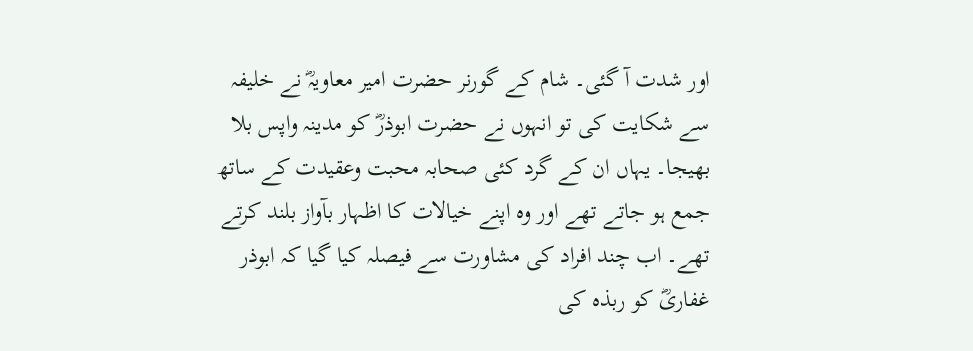اور شدت آ گئی۔ شام کے گورنر حضرت امیر معاویہؓ نے خلیفہ سے شکایت کی تو انہوں نے حضرت ابوذرؓ کو مدینہ واپس بلا بھیجا۔ یہاں ان کے گرد کئی صحابہ محبت وعقیدت کے ساتھ جمع ہو جاتے تھے اور وہ اپنے خیالات کا اظہار بآواز بلند کرتے تھے۔ اب چند افراد کی مشاورت سے فیصلہ کیا گیا کہ ابوذر غفاریؓ کو ربذہ کی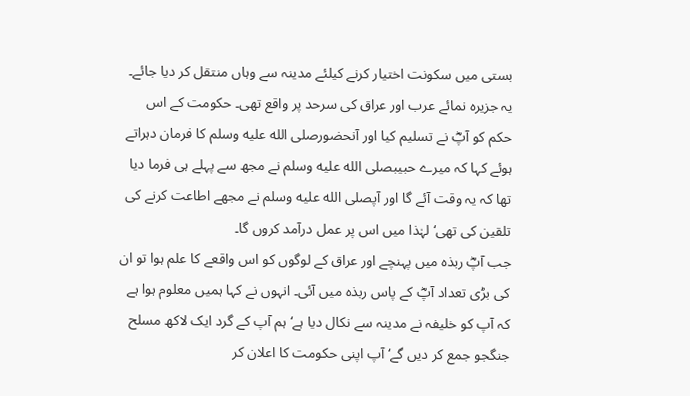بستی میں سکونت اختیار کرنے کیلئے مدینہ سے وہاں منتقل کر دیا جائے۔ یہ جزیرہ نمائے عرب اور عراق کی سرحد پر واقع تھی۔ حکومت کے اس حکم کو آپؓ نے تسلیم کیا اور آنحضورصلى الله عليه وسلم کا فرمان دہراتے ہوئے کہا کہ میرے حبیبصلى الله عليه وسلم نے مجھ سے پہلے ہی فرما دیا تھا کہ یہ وقت آئے گا اور آپصلى الله عليه وسلم نے مجھے اطاعت کرنے کی تلقین کی تھی‘ لہٰذا میں اس پر عمل درآمد کروں گا۔
جب آپؓ ربذہ میں پہنچے اور عراق کے لوگوں کو اس واقعے کا علم ہوا تو ان کی بڑی تعداد آپؓ کے پاس ربذہ میں آئی۔ انہوں نے کہا ہمیں معلوم ہوا ہے کہ آپ کو خلیفہ نے مدینہ سے نکال دیا ہے‘ ہم آپ کے گرد ایک لاکھ مسلح جنگجو جمع کر دیں گے‘ آپ اپنی حکومت کا اعلان کر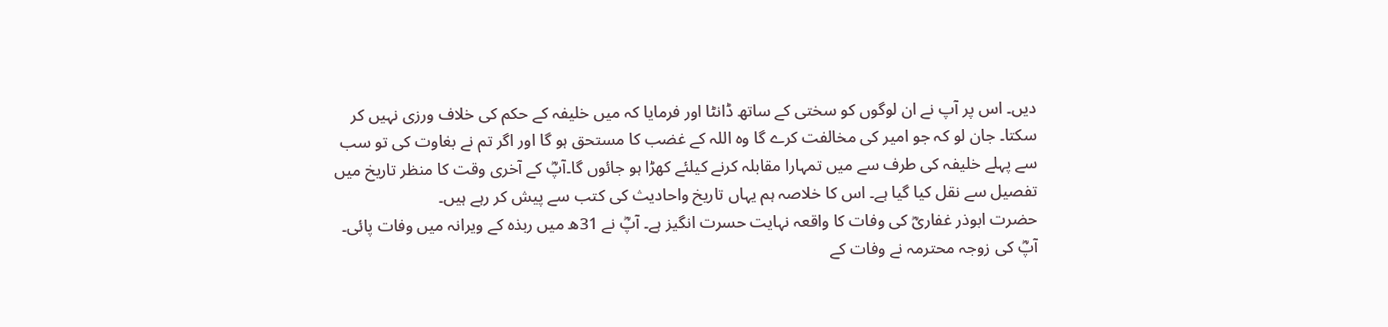دیں۔ اس پر آپ نے ان لوگوں کو سختی کے ساتھ ڈانٹا اور فرمایا کہ میں خلیفہ کے حکم کی خلاف ورزی نہیں کر سکتا۔ جان لو کہ جو امیر کی مخالفت کرے گا وہ اللہ کے غضب کا مستحق ہو گا اور اگر تم نے بغاوت کی تو سب سے پہلے خلیفہ کی طرف سے میں تمہارا مقابلہ کرنے کیلئے کھڑا ہو جائوں گا۔آپؓ کے آخری وقت کا منظر تاریخ میں تفصیل سے نقل کیا گیا ہے۔ اس کا خلاصہ ہم یہاں تاریخ واحادیث کی کتب سے پیش کر رہے ہیں۔
حضرت ابوذر غفاریؓ کی وفات کا واقعہ نہایت حسرت انگیز ہے۔ آپؓ نے 31ھ میں ربذہ کے ویرانہ میں وفات پائی۔ آپؓ کی زوجہ محترمہ نے وفات کے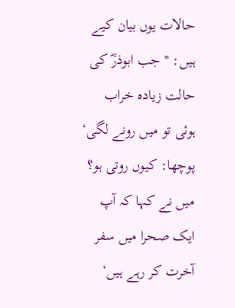حالات یوں بیان کیے ہیں: ''جب ابوذرؓ کی حالت زیادہ خراب ہوئی تو میں رونے لگی‘ پوچھا: کیوں روتی ہو؟ میں نے کہا کہ آپ ایک صحرا میں سفر آخرت کر رہے ہیں‘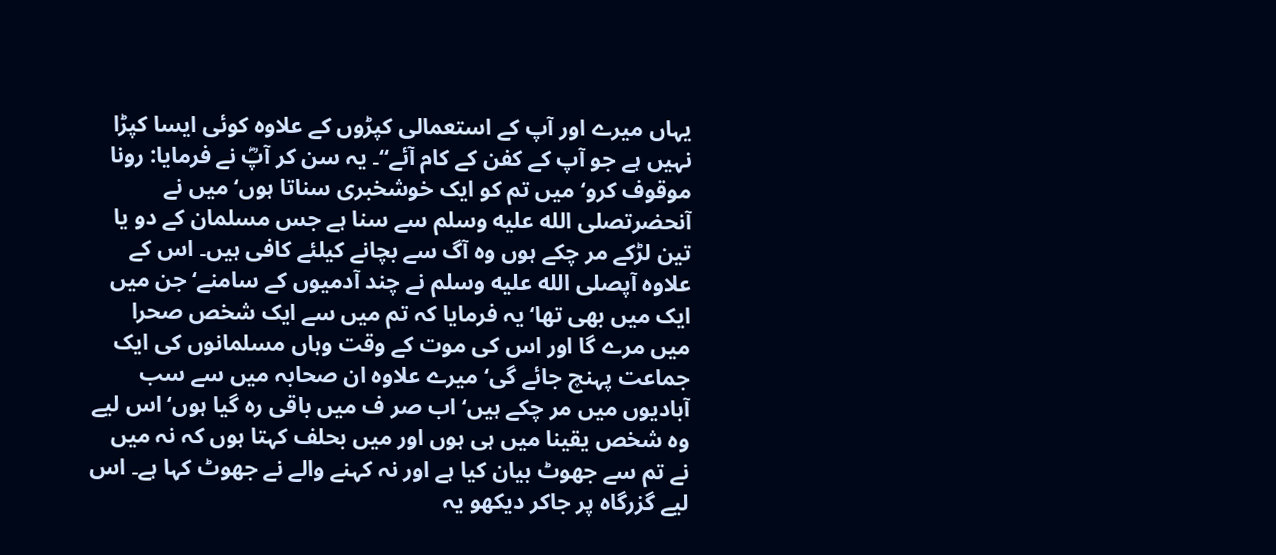یہاں میرے اور آپ کے استعمالی کپڑوں کے علاوہ کوئی ایسا کپڑا نہیں ہے جو آپ کے کفن کے کام آئے‘‘۔ یہ سن کر آپؓ نے فرمایا: رونا موقوف کرو‘ میں تم کو ایک خوشخبری سناتا ہوں‘ میں نے آنحضرتصلى الله عليه وسلم سے سنا ہے جس مسلمان کے دو یا تین لڑکے مر چکے ہوں وہ آگ سے بچانے کیلئے کافی ہیں۔ اس کے علاوہ آپصلى الله عليه وسلم نے چند آدمیوں کے سامنے‘ جن میں ایک میں بھی تھا‘ یہ فرمایا کہ تم میں سے ایک شخص صحرا میں مرے گا اور اس کی موت کے وقت وہاں مسلمانوں کی ایک جماعت پہنچ جائے گی‘ میرے علاوہ ان صحابہ میں سے سب آبادیوں میں مر چکے ہیں‘ اب صر ف میں باقی رہ گیا ہوں‘ اس لیے وہ شخص یقینا میں ہی ہوں اور میں بحلف کہتا ہوں کہ نہ میں نے تم سے جھوٹ بیان کیا ہے اور نہ کہنے والے نے جھوٹ کہا ہے۔ اس لیے گزرگاہ پر جاکر دیکھو یہ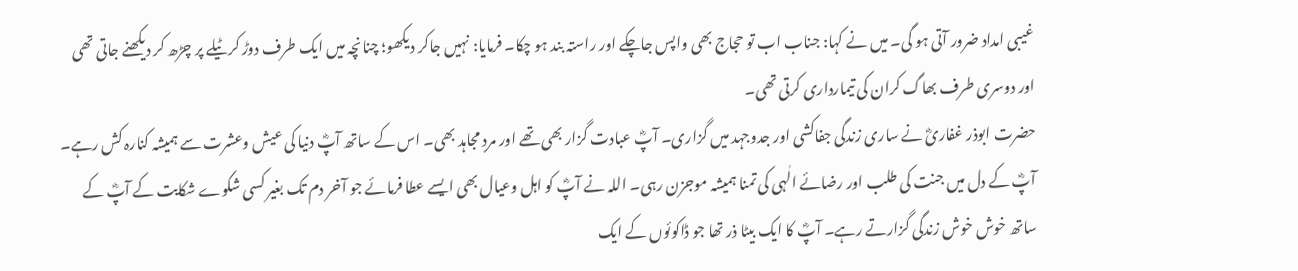غیبی امداد ضرور آتی ہو گی۔ میں نے کہا: جناب اب تو حجاج بھی واپس جاچکے اور راستہ بند ہو چکا۔ فرمایا: نہیں جاکر دیکھو؛ چنانچہ میں ایک طرف دوڑ کر ٹیلے پر چڑھ کر دیکھنے جاتی تھی اور دوسری طرف بھاگ کران کی تیمارداری کرتی تھی۔
حضرت ابوذر غفاریؓ نے ساری زندگی جفاکشی اور جدوجہد میں گزاری۔ آپؓ عبادت گزار بھی تھے اور مردِ مجاہد بھی۔ اس کے ساتھ آپؓ دنیا کی عیش وعشرت سے ہمیشہ کنارہ کش رہے۔ آپؓ کے دل میں جنت کی طلب اور رضائے الٰہی کی تمنا ہمیشہ موجزن رہی۔ اللہ نے آپؓ کو اہل وعیال بھی ایسے عطا فرمائے جو آخر دم تک بغیر کسی شکوے شکایت کے آپؓ کے ساتھ خوش خوش زندگی گزارتے رہے۔ آپؓ کا ایک بیٹا ذر تھا جو ڈاکوئوں کے ایک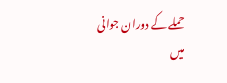حملے کے دوران جوانی میں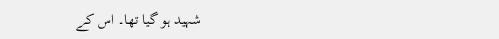شہید ہو گیا تھا۔ اس کے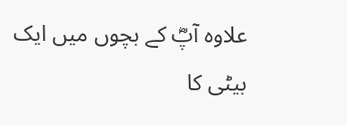علاوہ آپؓ کے بچوں میں ایک بیٹی کا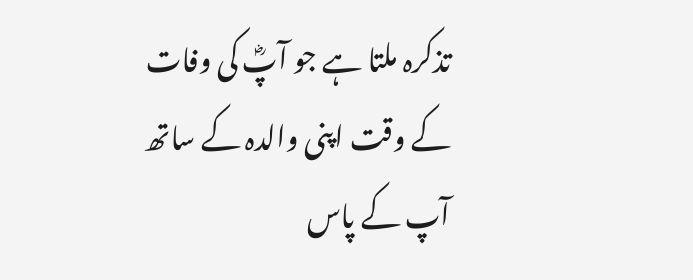تذکرہ ملتا ہے جو آپؓ کی وفات کے وقت اپنی والدہ کے ساتھ آپ کے پاس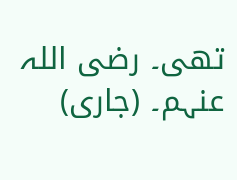تھی۔ رضی اللہ عنہم۔ (جاری)